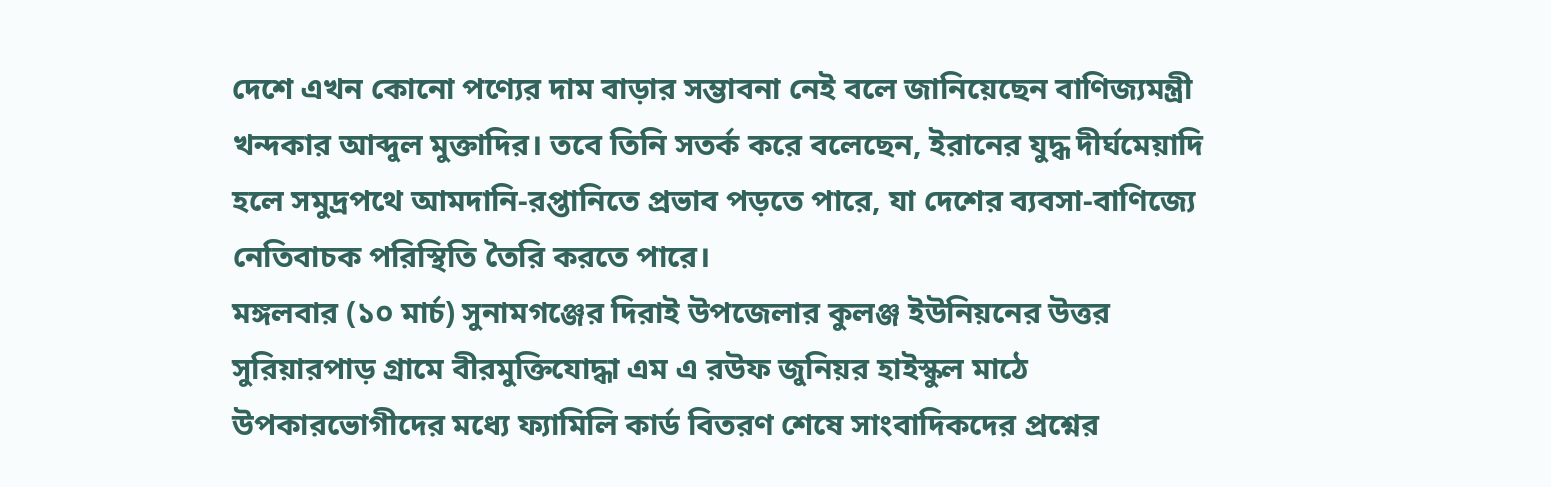দেশে এখন কোনো পণ্যের দাম বাড়ার সম্ভাবনা নেই বলে জানিয়েছেন বাণিজ্যমন্ত্রী খন্দকার আব্দুল মুক্তাদির। তবে তিনি সতর্ক করে বলেছেন, ইরানের যুদ্ধ দীর্ঘমেয়াদি হলে সমুদ্রপথে আমদানি-রপ্তানিতে প্রভাব পড়তে পারে, যা দেশের ব্যবসা-বাণিজ্যে নেতিবাচক পরিস্থিতি তৈরি করতে পারে।
মঙ্গলবার (১০ মার্চ) সুনামগঞ্জের দিরাই উপজেলার কুলঞ্জ ইউনিয়নের উত্তর সুরিয়ারপাড় গ্রামে বীরমুক্তিযোদ্ধা এম এ রউফ জুনিয়র হাইস্কুল মাঠে উপকারভোগীদের মধ্যে ফ্যামিলি কার্ড বিতরণ শেষে সাংবাদিকদের প্রশ্নের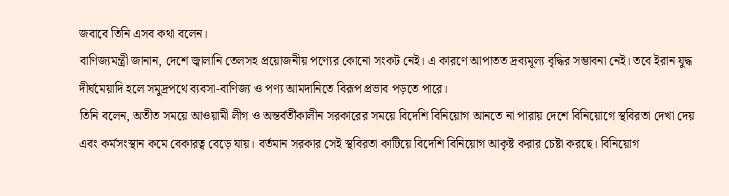জবাবে তিনি এসব কথা বলেন।
বাণিজ্যমন্ত্রী জানান, দেশে জ্বালানি তেলসহ প্রয়োজনীয় পণ্যের কোনো সংকট নেই। এ কারণে আপাতত দ্রব্যমূল্য বৃদ্ধির সম্ভাবনা নেই। তবে ইরান যুদ্ধ দীর্ঘমেয়াদি হলে সমুদ্রপথে ব্যবসা-বাণিজ্য ও পণ্য আমদানিতে বিরূপ প্রভাব পড়তে পারে।
তিনি বলেন, অতীত সময়ে আওয়ামী লীগ ও অন্তর্বর্তীকালীন সরকারের সময়ে বিদেশি বিনিয়োগ আনতে না পারায় দেশে বিনিয়োগে স্থবিরতা দেখা দেয় এবং কর্মসংস্থান কমে বেকারত্ব বেড়ে যায়। বর্তমান সরকার সেই স্থবিরতা কাটিয়ে বিদেশি বিনিয়োগ আকৃষ্ট করার চেষ্টা করছে। বিনিয়োগ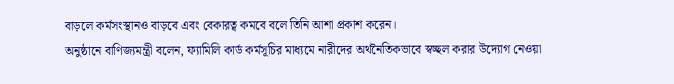বাড়লে কর্মসংস্থানও বাড়বে এবং বেকারত্ব কমবে বলে তিনি আশা প্রকাশ করেন।
অনুষ্ঠানে বাণিজ্যমন্ত্রী বলেন, ফ্যামিলি কার্ড কর্মসূচির মাধ্যমে নারীদের অর্থনৈতিকভাবে স্বচ্ছল করার উদ্যোগ নেওয়া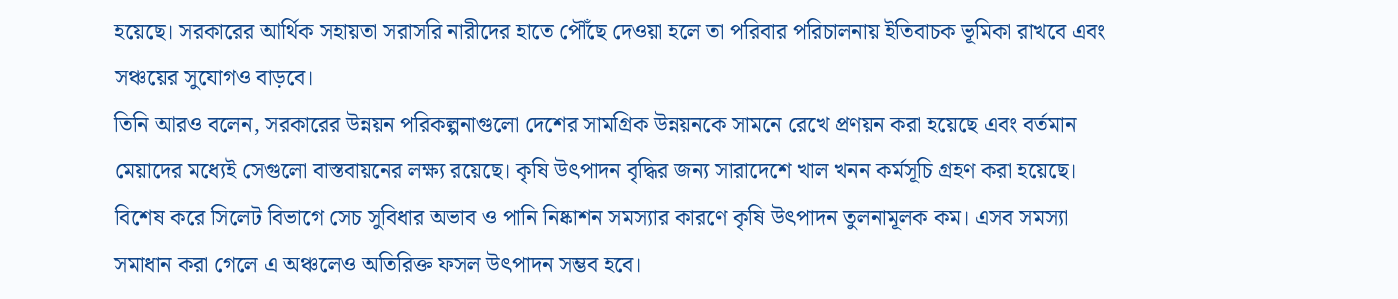হয়েছে। সরকারের আর্থিক সহায়তা সরাসরি নারীদের হাতে পৌঁছে দেওয়া হলে তা পরিবার পরিচালনায় ইতিবাচক ভূমিকা রাখবে এবং সঞ্চয়ের সুযোগও বাড়বে।
তিনি আরও বলেন, সরকারের উন্নয়ন পরিকল্পনাগুলো দেশের সামগ্রিক উন্নয়নকে সামনে রেখে প্রণয়ন করা হয়েছে এবং বর্তমান মেয়াদের মধ্যেই সেগুলো বাস্তবায়নের লক্ষ্য রয়েছে। কৃষি উৎপাদন বৃদ্ধির জন্য সারাদেশে খাল খনন কর্মসূচি গ্রহণ করা হয়েছে। বিশেষ করে সিলেট বিভাগে সেচ সুবিধার অভাব ও পানি নিষ্কাশন সমস্যার কারণে কৃষি উৎপাদন তুলনামূলক কম। এসব সমস্যা সমাধান করা গেলে এ অঞ্চলেও অতিরিক্ত ফসল উৎপাদন সম্ভব হবে।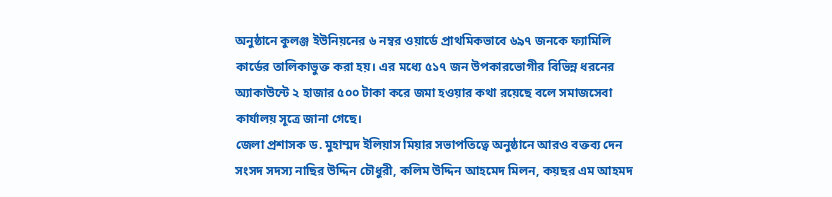অনুষ্ঠানে কুলঞ্জ ইউনিয়নের ৬ নম্বর ওয়ার্ডে প্রাথমিকভাবে ৬৯৭ জনকে ফ্যামিলি কার্ডের তালিকাভুক্ত করা হয়। এর মধ্যে ৫১৭ জন উপকারভোগীর বিভিন্ন ধরনের অ্যাকাউন্টে ২ হাজার ৫০০ টাকা করে জমা হওয়ার কথা রয়েছে বলে সমাজসেবা কার্যালয় সূত্রে জানা গেছে।
জেলা প্রশাসক ড. মুহাম্মদ ইলিয়াস মিয়ার সভাপতিত্বে অনুষ্ঠানে আরও বক্তব্য দেন সংসদ সদস্য নাছির উদ্দিন চৌধুরী, কলিম উদ্দিন আহমেদ মিলন, কয়ছর এম আহমদ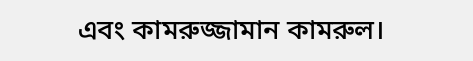এবং কামরুজ্জামান কামরুল।